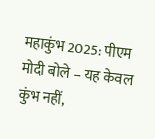महाकुंभ 2025: पीएम मोदी बोले – यह केवल कुंभ नहीं,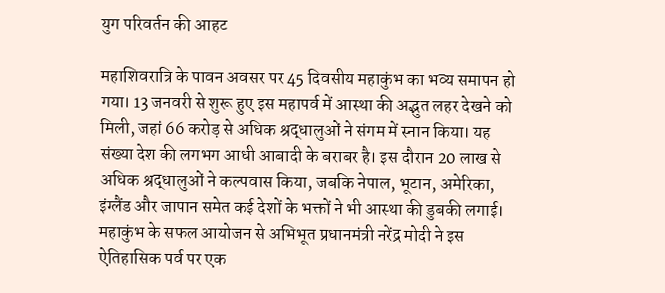युग परिवर्तन की आहट

महाशिवरात्रि के पावन अवसर पर 45 दिवसीय महाकुंभ का भव्य समापन हो गया। 13 जनवरी से शुरू हुए इस महापर्व में आस्था की अद्भुत लहर देखने को मिली, जहां 66 करोड़ से अधिक श्रद्धालुओं ने संगम में स्नान किया। यह संख्या देश की लगभग आधी आबादी के बराबर है। इस दौरान 20 लाख से अधिक श्रद्धालुओं ने कल्पवास किया, जबकि नेपाल, भूटान, अमेरिका, इंग्लैंड और जापान समेत कई देशों के भक्तों ने भी आस्था की डुबकी लगाई।
महाकुंभ के सफल आयोजन से अभिभूत प्रधानमंत्री नरेंद्र मोदी ने इस ऐतिहासिक पर्व पर एक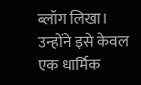ब्लॉग लिखा। उन्होंने इसे केवल एक धार्मिक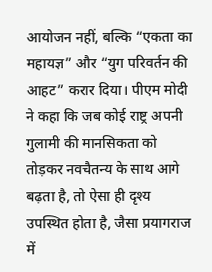आयोजन नहीं, बल्कि “एकता का महायज्ञ” और “युग परिवर्तन की आहट” करार दिया। पीएम मोदी ने कहा कि जब कोई राष्ट्र अपनी गुलामी की मानसिकता को तोड़कर नवचैतन्य के साथ आगे बढ़ता है, तो ऐसा ही दृश्य उपस्थित होता है, जैसा प्रयागराज में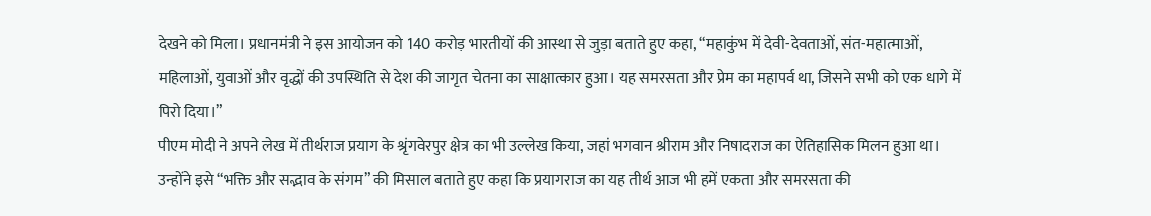देखने को मिला। प्रधानमंत्री ने इस आयोजन को 140 करोड़ भारतीयों की आस्था से जुड़ा बताते हुए कहा, “महाकुंभ में देवी-देवताओं, संत-महात्माओं, महिलाओं, युवाओं और वृद्धों की उपस्थिति से देश की जागृत चेतना का साक्षात्कार हुआ। यह समरसता और प्रेम का महापर्व था, जिसने सभी को एक धागे में पिरो दिया।”
पीएम मोदी ने अपने लेख में तीर्थराज प्रयाग के श्रृंगवेरपुर क्षेत्र का भी उल्लेख किया, जहां भगवान श्रीराम और निषादराज का ऐतिहासिक मिलन हुआ था। उन्होंने इसे “भक्ति और सद्भाव के संगम” की मिसाल बताते हुए कहा कि प्रयागराज का यह तीर्थ आज भी हमें एकता और समरसता की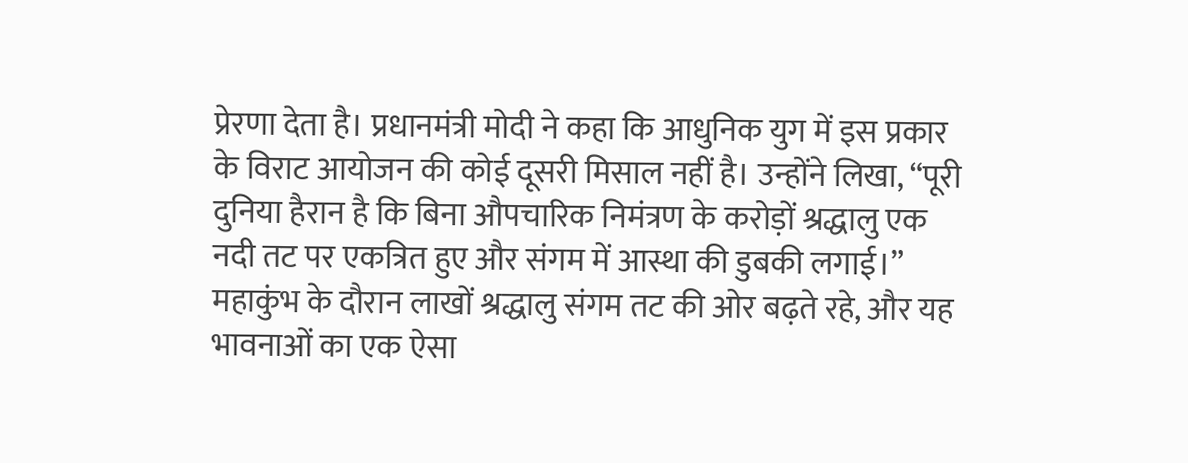प्रेरणा देता है। प्रधानमंत्री मोदी ने कहा कि आधुनिक युग में इस प्रकार के विराट आयोजन की कोई दूसरी मिसाल नहीं है। उन्होंने लिखा, “पूरी दुनिया हैरान है कि बिना औपचारिक निमंत्रण के करोड़ों श्रद्धालु एक नदी तट पर एकत्रित हुए और संगम में आस्था की डुबकी लगाई।” महाकुंभ के दौरान लाखों श्रद्धालु संगम तट की ओर बढ़ते रहे, और यह भावनाओं का एक ऐसा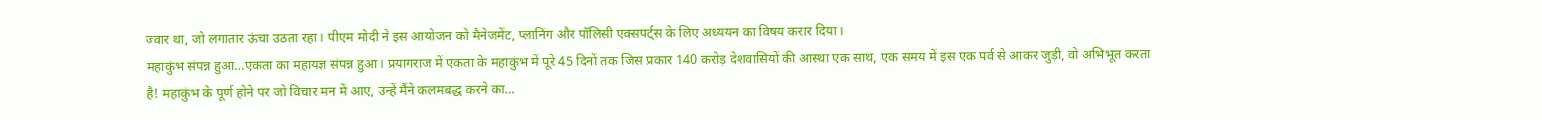ज्वार था, जो लगातार ऊंचा उठता रहा। पीएम मोदी ने इस आयोजन को मैनेजमेंट, प्लानिंग और पॉलिसी एक्सपर्ट्स के लिए अध्ययन का विषय करार दिया।
महाकुंभ संपन्न हुआ…एकता का महायज्ञ संपन्न हुआ। प्रयागराज में एकता के महाकुंभ में पूरे 45 दिनों तक जिस प्रकार 140 करोड़ देशवासियों की आस्था एक साथ, एक समय में इस एक पर्व से आकर जुड़ी, वो अभिभूत करता है! महाकुंभ के पूर्ण होने पर जो विचार मन में आए, उन्हें मैंने कलमबद्ध करने का…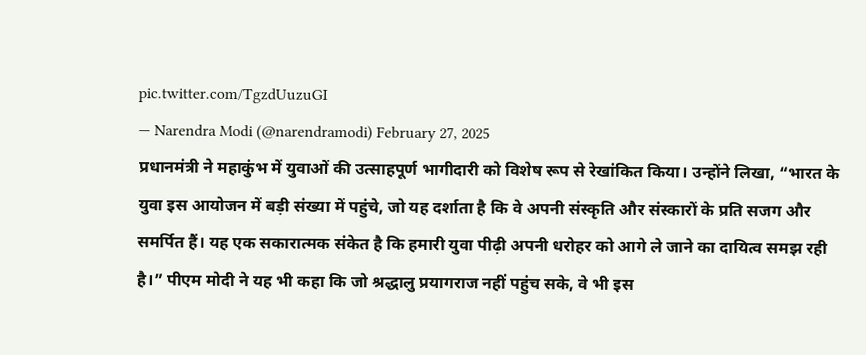pic.twitter.com/TgzdUuzuGI
— Narendra Modi (@narendramodi) February 27, 2025
प्रधानमंत्री ने महाकुंभ में युवाओं की उत्साहपूर्ण भागीदारी को विशेष रूप से रेखांकित किया। उन्होंने लिखा, “भारत के युवा इस आयोजन में बड़ी संख्या में पहुंचे, जो यह दर्शाता है कि वे अपनी संस्कृति और संस्कारों के प्रति सजग और समर्पित हैं। यह एक सकारात्मक संकेत है कि हमारी युवा पीढ़ी अपनी धरोहर को आगे ले जाने का दायित्व समझ रही है।” पीएम मोदी ने यह भी कहा कि जो श्रद्धालु प्रयागराज नहीं पहुंच सके, वे भी इस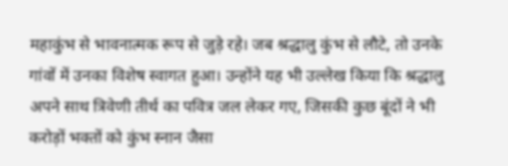महाकुंभ से भावनात्मक रूप से जुड़े रहे। जब श्रद्धालु कुंभ से लौटे, तो उनके गांवों में उनका विशेष स्वागत हुआ। उन्होंने यह भी उल्लेख किया कि श्रद्धालु अपने साथ त्रिवेणी तीर्थ का पवित्र जल लेकर गए, जिसकी कुछ बूंदों ने भी करोड़ों भक्तों को कुंभ स्नान जैसा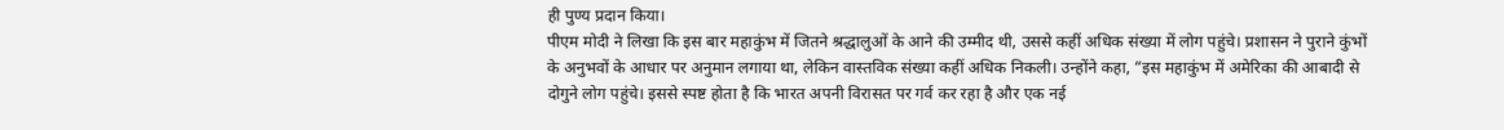ही पुण्य प्रदान किया।
पीएम मोदी ने लिखा कि इस बार महाकुंभ में जितने श्रद्धालुओं के आने की उम्मीद थी, उससे कहीं अधिक संख्या में लोग पहुंचे। प्रशासन ने पुराने कुंभों के अनुभवों के आधार पर अनुमान लगाया था, लेकिन वास्तविक संख्या कहीं अधिक निकली। उन्होंने कहा, “इस महाकुंभ में अमेरिका की आबादी से दोगुने लोग पहुंचे। इससे स्पष्ट होता है कि भारत अपनी विरासत पर गर्व कर रहा है और एक नई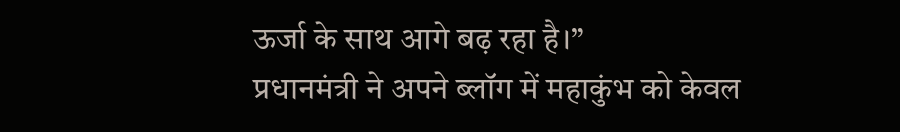ऊर्जा के साथ आगे बढ़ रहा है।”
प्रधानमंत्री ने अपने ब्लॉग में महाकुंभ को केवल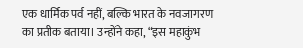एक धार्मिक पर्व नहीं, बल्कि भारत के नवजागरण का प्रतीक बताया। उन्होंने कहा, “इस महाकुंभ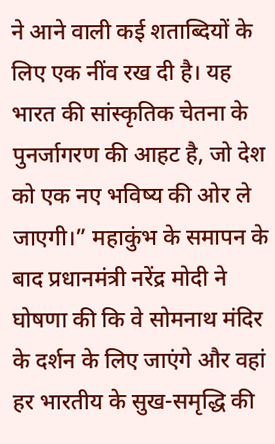ने आने वाली कई शताब्दियों के लिए एक नींव रख दी है। यह भारत की सांस्कृतिक चेतना के पुनर्जागरण की आहट है, जो देश को एक नए भविष्य की ओर ले जाएगी।” महाकुंभ के समापन के बाद प्रधानमंत्री नरेंद्र मोदी ने घोषणा की कि वे सोमनाथ मंदिर के दर्शन के लिए जाएंगे और वहां हर भारतीय के सुख-समृद्धि की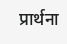प्रार्थना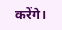करेंगे।